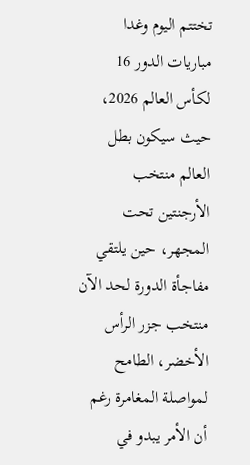تختتم اليوم وغدا مباريات الدور 16 لكأس العالم 2026، حيث سيكون بطل العالم منتخب الأرجنتين تحت المجهر، حين يلتقي مفاجأة الدورة لحد الآن منتخب جزر الرأس الأخضر، الطامح لمواصلة المغامرة رغم أن الأمر يبدو في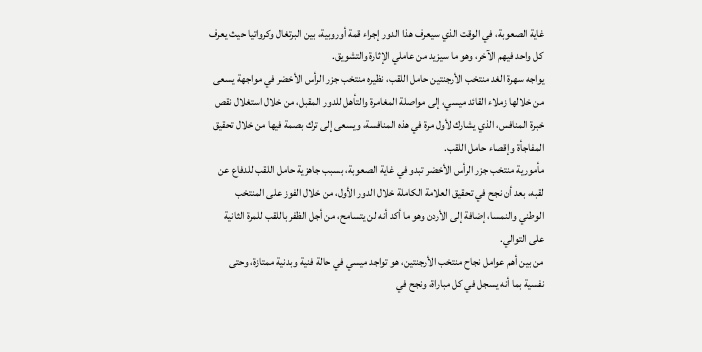غاية الصعوبة، في الوقت الذي سيعرف هذا الدور إجراء قمة أوروبية، بين البرتغال وكرواتيا حيث يعرف كل واحد فيهم الآخر، وهو ما سيزيد من عاملي الإثارة والتشويق.
يواجه سهرة الغد منتخب الأرجنتين حامل اللقب، نظيره منتخب جزر الرأس الأخضر في مواجهة يسعى من خلالها زملاء القائد ميسي، إلى مواصلة المغامرة والتأهل للدور المقبل، من خلال استغلال نقص خبرة المنافس، الذي يشارك لأول مرة في هذه المنافسة، ويسعى إلى ترك بصمة فيها من خلال تحقيق المفاجأة وإقصاء حامل اللقب.
مأمورية منتخب جزر الرأس الأخضر تبدو في غاية الصعوبة، بسبب جاهزية حامل اللقب للدفاع عن لقبه، بعد أن نجح في تحقيق العلامة الكاملة خلال الدور الأول، من خلال الفوز على المنتخب الوطني والنمسا، إضافة إلى الأردن وهو ما أكد أنه لن يتسامح، من أجل الظفر باللقب للمرة الثانية على التوالي.
من بين أهم عوامل نجاح منتخب الأرجنتين، هو تواجد ميسي في حالة فنية وبدنية ممتازة، وحتى نفسية بما أنه يسجل في كل مباراة، ونجح في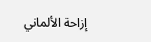إزاحة الألماني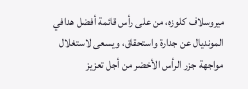ميروسلاف كلوزه، من على رأس قائمة أفضل هدافي المونديال عن جدارة واستحقاق، ويسعى لاستغلال مواجهة جزر الرأس الأخضر من أجل تعزيز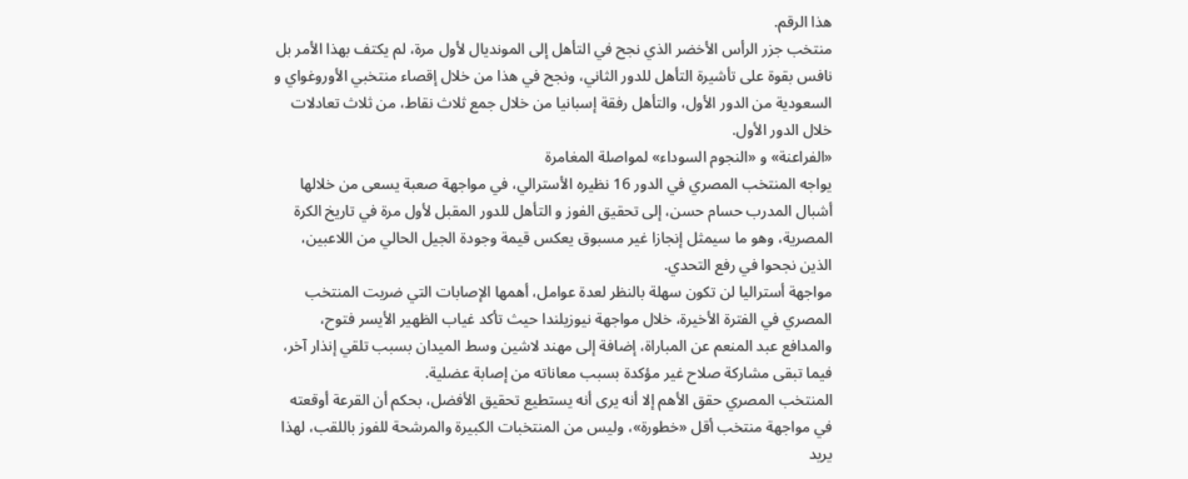هذا الرقم.
منتخب جزر الرأس الأخضر الذي نجح في التأهل إلى المونديال لأول مرة، لم يكتف بهذا الأمر بل نافس بقوة على تأشيرة التأهل للدور الثاني، ونجح في هذا من خلال إقصاء منتخبي الأوروغواي و السعودية من الدور الأول، والتأهل رفقة إسبانيا من خلال جمع ثلاث نقاط، من ثلاث تعادلات خلال الدور الأول.
«الفراعنة» و «النجوم السوداء» لمواصلة المغامرة
يواجه المنتخب المصري في الدور 16 نظيره الأسترالي، في مواجهة صعبة يسعى من خلالها أشبال المدرب حسام حسن، إلى تحقيق الفوز و التأهل للدور المقبل لأول مرة في تاريخ الكرة المصرية، وهو ما سيمثل إنجازا غير مسبوق يعكس قيمة وجودة الجيل الحالي من اللاعبين، الذين نجحوا في رفع التحدي.
مواجهة أستراليا لن تكون سهلة بالنظر لعدة عوامل، أهمها الإصابات التي ضربت المنتخب المصري في الفترة الأخيرة، خلال مواجهة نيوزيلندا حيث تأكد غياب الظهير الأيسر فتوح، والمدافع عبد المنعم عن المباراة، إضافة إلى مهند لاشين وسط الميدان بسبب تلقي إنذار آخر، فيما تبقى مشاركة صلاح غير مؤكدة بسبب معاناته من إصابة عضلية.
المنتخب المصري حقق الأهم إلا أنه يرى أنه يستطيع تحقيق الأفضل، بحكم أن القرعة أوقعته في مواجهة منتخب أقل «خطورة»، وليس من المنتخبات الكبيرة والمرشحة للفوز باللقب، لهذا يريد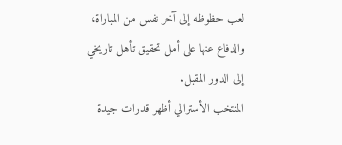لعب حظوظه إلى آخر نفس من المباراة، والدفاع عنها على أمل تحقيق تأهل تاريخي إلى الدور المقبل.
المنتخب الأسترالي أظهر قدرات جيدة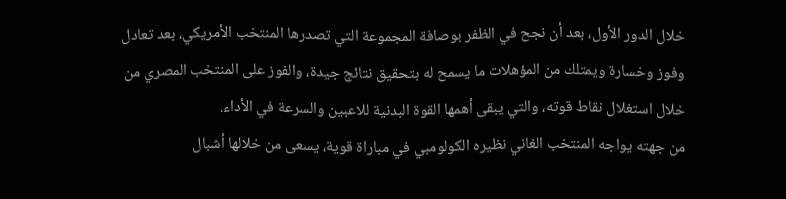خلال الدور الأول، بعد أن نجح في الظفر بوصافة المجموعة التي تصدرها المنتخب الأمريكي، بعد تعادل وفوز وخسارة ويمتلك من المؤهلات ما يسمح له بتحقيق نتائج جيدة، والفوز على المنتخب المصري من خلال استغلال نقاط قوته، والتي يبقى أهمها القوة البدنية للاعبين والسرعة في الأداء.
من جهته يواجه المنتخب الغاني نظيره الكولومبي في مباراة قوية، يسعى من خلالها أشبال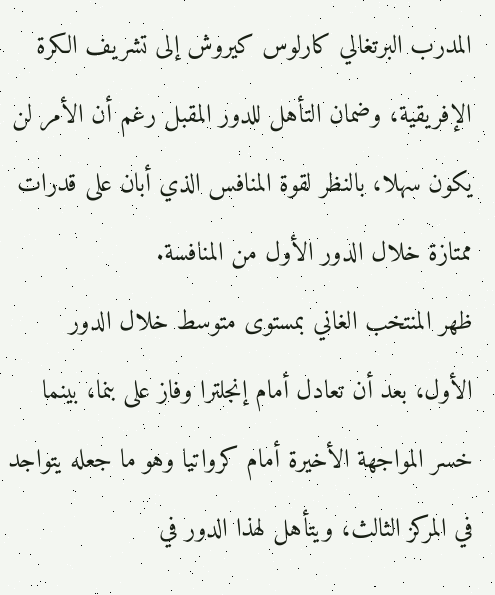المدرب البرتغالي كارلوس كيروش إلى تشريف الكرة الإفريقية، وضمان التأهل للدور المقبل رغم أن الأمر لن يكون سهلا، بالنظر لقوة المنافس الذي أبان على قدرات ممتازة خلال الدور الأول من المنافسة.
ظهر المنتخب الغاني بمستوى متوسط خلال الدور الأول، بعد أن تعادل أمام إنجلترا وفاز على بنما، بينما خسر المواجهة الأخيرة أمام كرواتيا وهو ما جعله يتواجد في المركز الثالث، ويتأهل لهذا الدور في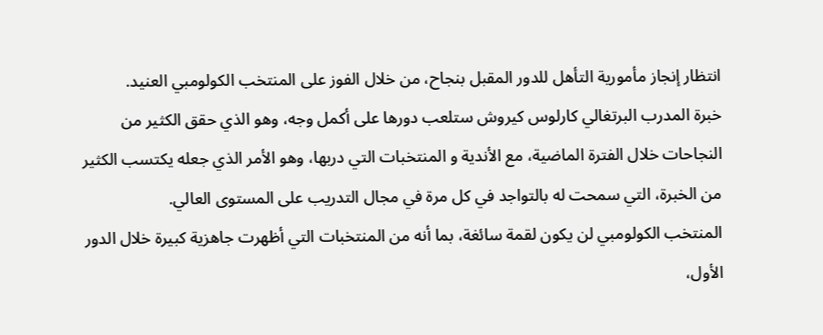انتظار إنجاز مأمورية التأهل للدور المقبل بنجاح، من خلال الفوز على المنتخب الكولومبي العنيد.
خبرة المدرب البرتغالي كارلوس كيروش ستلعب دورها على أكمل وجه، وهو الذي حقق الكثير من النجاحات خلال الفترة الماضية، مع الأندية و المنتخبات التي دربها، وهو الأمر الذي جعله يكتسب الكثير من الخبرة، التي سمحت له بالتواجد في كل مرة في مجال التدريب على المستوى العالي.
المنتخب الكولومبي لن يكون لقمة سائغة، بما أنه من المنتخبات التي أظهرت جاهزية كبيرة خلال الدور الأول،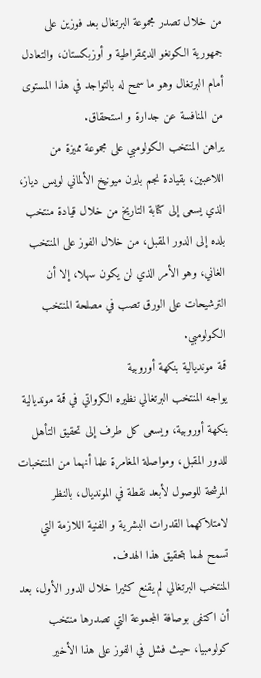من خلال تصدر مجموعة البرتغال بعد فوزين على جمهورية الكونغو الديمقراطية و أوزبكستان، والتعادل أمام البرتغال وهو ما سمح له بالتواجد في هذا المستوى من المنافسة عن جدارة و استحقاق.
يراهن المنتخب الكولومبي على مجموعة مميزة من اللاعبين، بقيادة نجم بايرن ميونيخ الألماني لويس دياز، الذي يسعى إلى كتابة التاريخ من خلال قيادة منتخب بلده إلى الدور المقبل، من خلال الفوز على المنتخب الغاني، وهو الأمر الذي لن يكون سهلا، إلا أن الترشيحات على الورق تصب في مصلحة المنتخب الكولومبي.
قمة مونديالية بنكهة أوروبية
يواجه المنتخب البرتغالي نظيره الكرواتي في قمة مونديالية بنكهة أوروبية، ويسعى كل طرف إلى تحقيق التأهل للدور المقبل، ومواصلة المغامرة علما أنهما من المنتخبات المرشحة للوصول لأبعد نقطة في المونديال، بالنظر لامتلاكهما القدرات البشرية و الفنية اللازمة التي تسمح لهما بتحقيق هذا الهدف.
المنتخب البرتغالي لم يقنع كثيرا خلال الدور الأول، بعد أن اكتفى بوصافة المجموعة التي تصدرها منتخب كولومبيا، حيث فشل في الفوز على هذا الأخير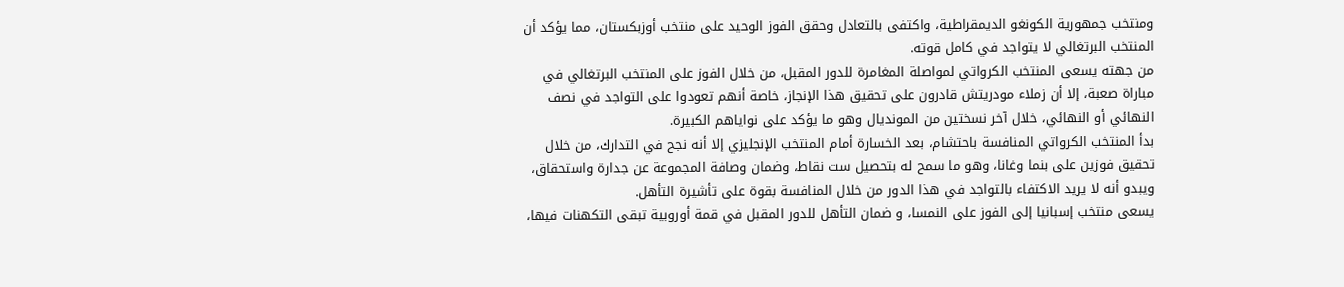ومنتخب جمهورية الكونغو الديمقراطية، واكتفى بالتعادل وحقق الفوز الوحيد على منتخب أوزبكستان، مما يؤكد أن المنتخب البرتغالي لا يتواجد في كامل قوته.
من جهته يسعى المنتخب الكرواتي لمواصلة المغامرة للدور المقبل، من خلال الفوز على المنتخب البرتغالي في مباراة صعبة، إلا أن زملاء مودريتش قادرون على تحقيق هذا الإنجاز، خاصة أنهم تعودوا على التواجد في نصف النهائي أو النهائي، خلال آخر نسختين من المونديال وهو ما يؤكد على نواياهم الكبيرة.
بدأ المنتخب الكرواتي المنافسة باحتشام، بعد الخسارة أمام المنتخب الإنجليزي إلا أنه نجح في التدارك، من خلال تحقيق فوزين على بنما وغانا، وهو ما سمح له بتحصيل ست نقاط، وضمان وصافة المجموعة عن جدارة واستحقاق، ويبدو أنه لا يريد الاكتفاء بالتواجد في هذا الدور من خلال المنافسة بقوة على تأشيرة التأهل.
يسعى منتخب إسبانيا إلى الفوز على النمسا، و ضمان التأهل للدور المقبل في قمة أوروبية تبقى التكهنات فيها،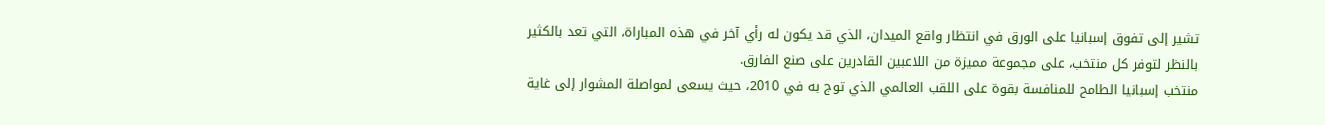تشير إلى تفوق إسبانيا على الورق في انتظار واقع الميدان، الذي قد يكون له رأي آخر في هذه المباراة، التي تعد بالكثير بالنظر لتوفر كل منتخب، على مجموعة مميزة من اللاعبين القادرين على صنع الفارق.
منتخب إسبانيا الطامح للمنافسة بقوة على اللقب العالمي الذي توج به في 2010، حيث يسعى لمواصلة المشوار إلى غاية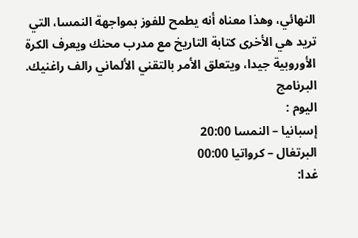النهائي، وهذا معناه أنه يطمح للفوز بمواجهة النمسا، التي تريد هي الأخرى كتابة التاريخ مع مدرب محنك ويعرف الكرة الأوروبية جيدا، ويتعلق الأمر بالتقني الألماني رالف راغنيك.
البرنامج
اليوم :
إسبانيا – النمسا 20:00
البرتغال – كرواتيا 00:00
غدا: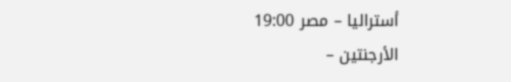أستراليا – مصر 19:00
الأرجنتين –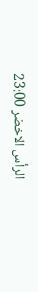الرأس الاخضر 23:00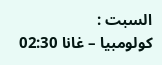السبت :
كولومبيا – غانا 02:30